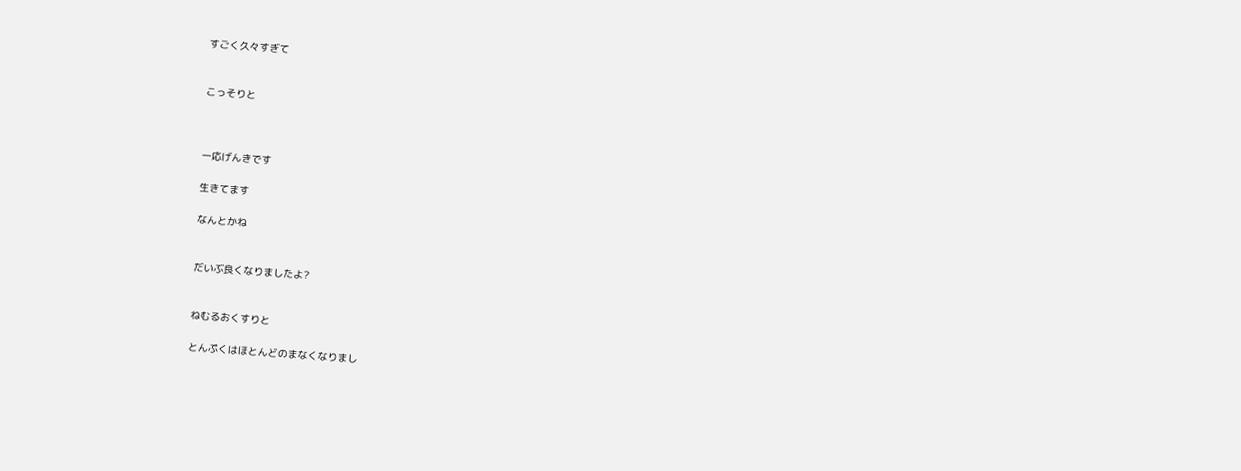すごく久々すぎて


こっそりと



一応げんきです

生きてます

なんとかね


だいぶ良くなりましたよ?


ねむるおくすりと

とんぷくはほとんどのまなくなりまし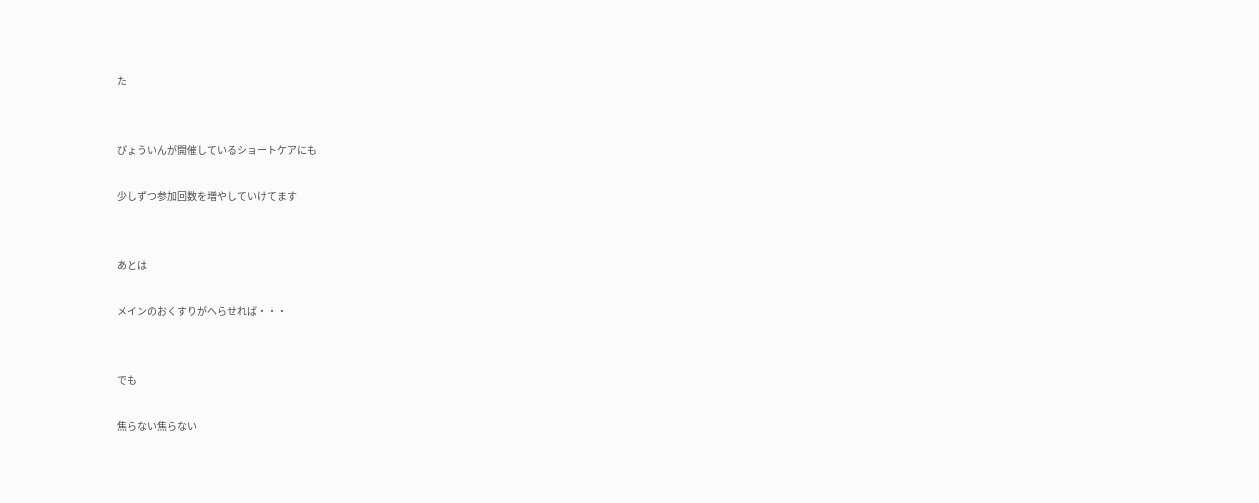た


びょういんが開催しているショートケアにも

少しずつ参加回数を増やしていけてます


あとは

メインのおくすりがへらせれば・・・


でも

焦らない焦らない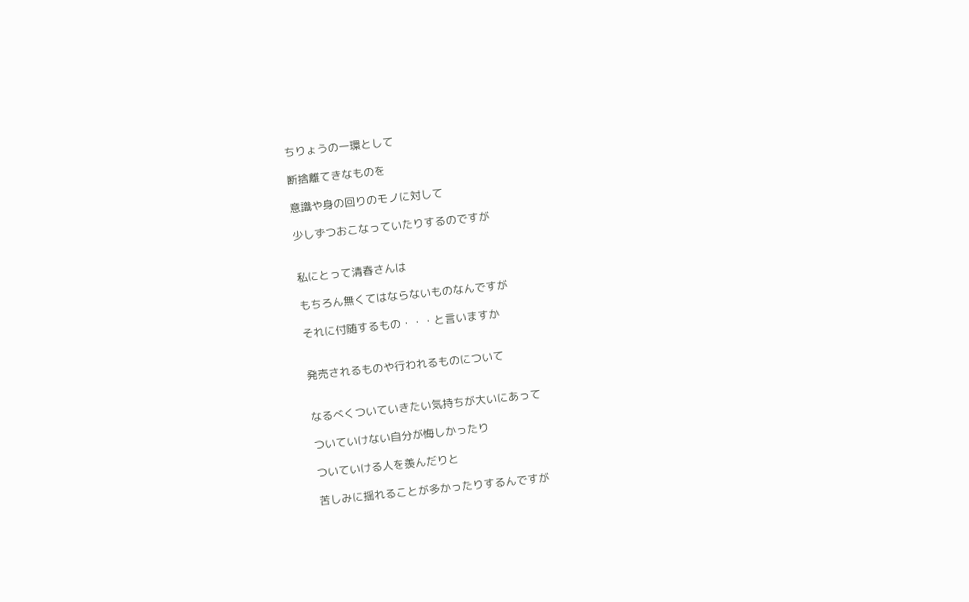ちりょうの一環として

断捨離てきなものを

意識や身の回りのモノに対して

少しずつおこなっていたりするのですが


私にとって清春さんは

もちろん無くてはならないものなんですが

それに付随するもの・・・と言いますか


発売されるものや行われるものについて


なるべくついていきたい気持ちが大いにあって

ついていけない自分が悔しかったり

ついていける人を羨んだりと

苦しみに揺れることが多かったりするんですが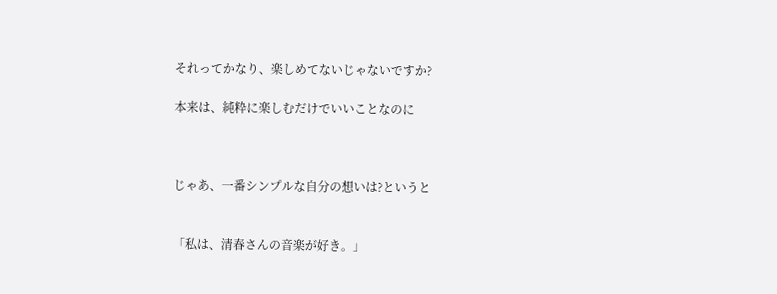それってかなり、楽しめてないじゃないですか?

本来は、純粋に楽しむだけでいいことなのに



じゃあ、一番シンプルな自分の想いは?というと


「私は、清春さんの音楽が好き。」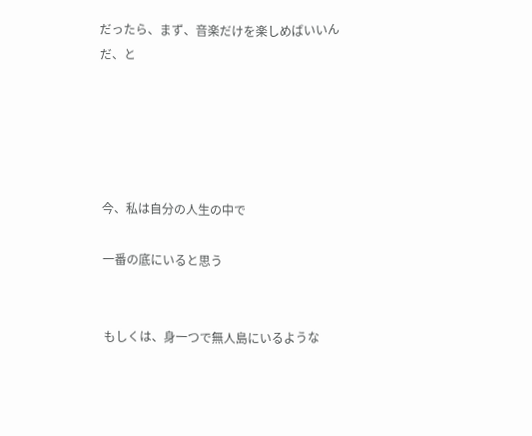だったら、まず、音楽だけを楽しめばいいんだ、と





今、私は自分の人生の中で

一番の底にいると思う


もしくは、身一つで無人島にいるような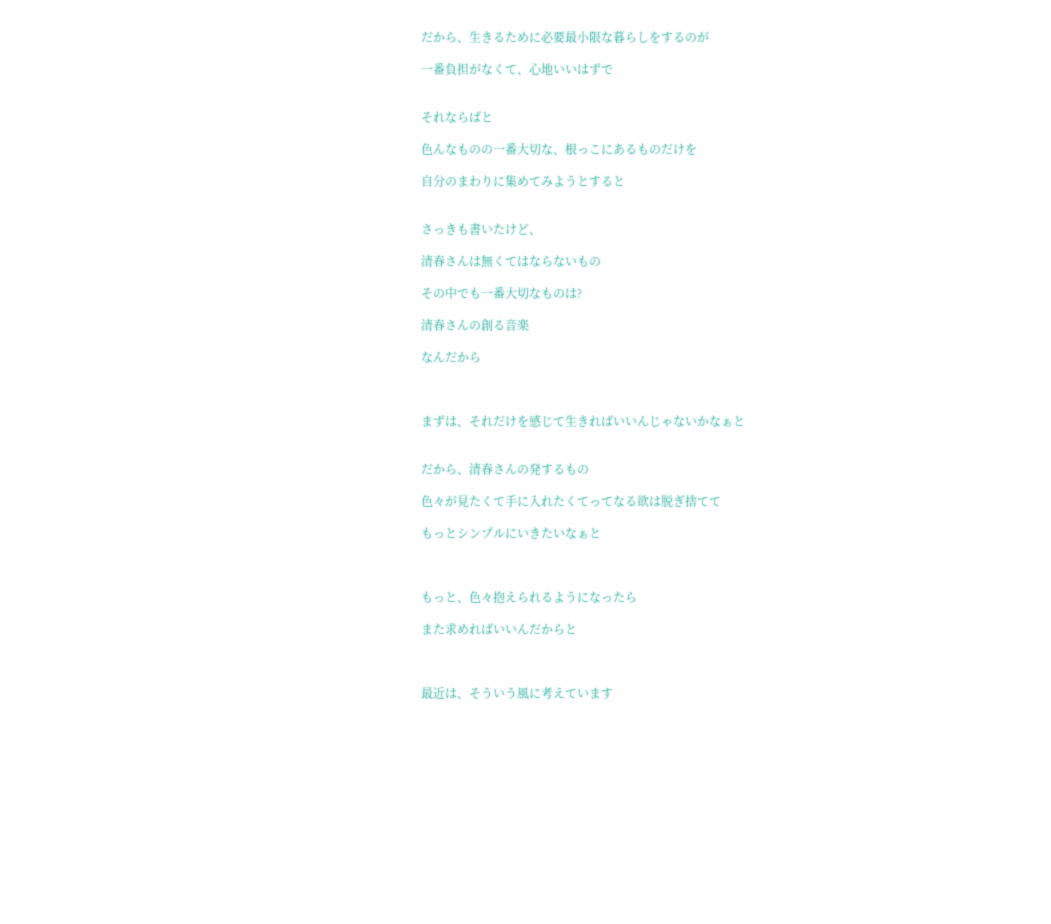だから、生きるために必要最小限な暮らしをするのが

一番負担がなくて、心地いいはずで


それならばと

色んなものの一番大切な、根っこにあるものだけを

自分のまわりに集めてみようとすると


さっきも書いたけど、

清春さんは無くてはならないもの

その中でも一番大切なものは?

清春さんの創る音楽

なんだから



まずは、それだけを感じて生きればいいんじゃないかなぁと


だから、清春さんの発するもの

色々が見たくて手に入れたくてってなる欲は脱ぎ捨てて

もっとシンプルにいきたいなぁと



もっと、色々抱えられるようになったら

また求めればいいんだからと



最近は、そういう風に考えています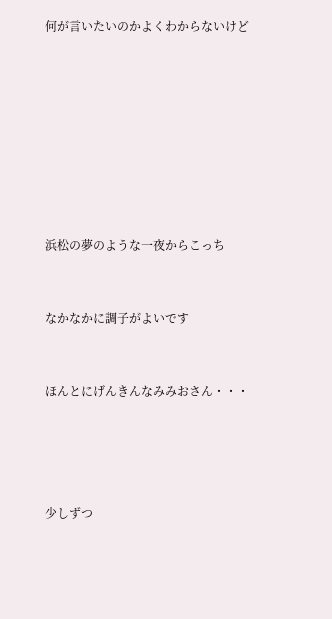何が言いたいのかよくわからないけど








浜松の夢のような一夜からこっち


なかなかに調子がよいです


ほんとにげんきんなみみおさん・・・




少しずつ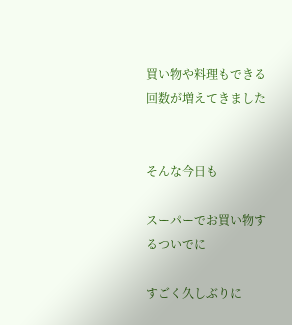買い物や料理もできる回数が増えてきました


そんな今日も

スーパーでお買い物するついでに

すごく久しぶりに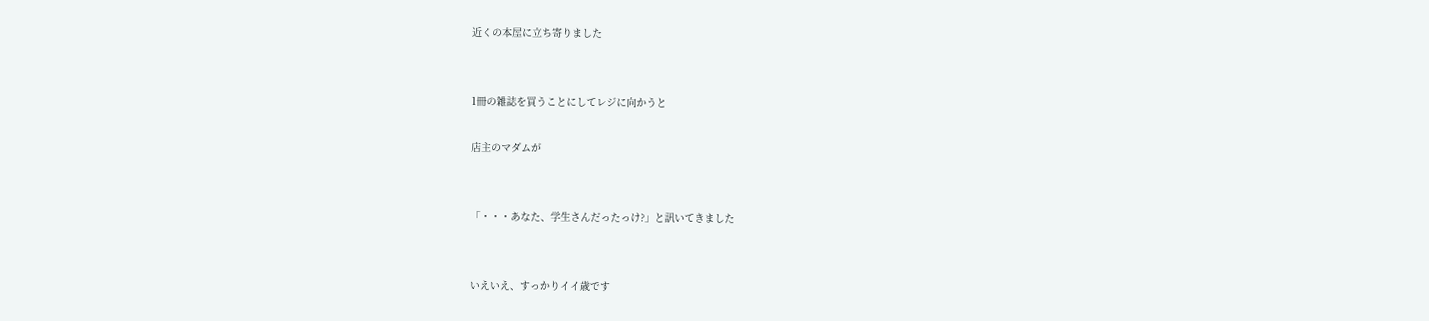近くの本屋に立ち寄りました


1冊の雑誌を買うことにしてレジに向かうと

店主のマダムが


「・・・あなた、学生さんだったっけ?」と訊いてきました


いえいえ、すっかりイイ歳です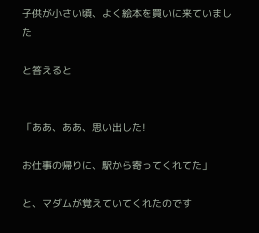子供が小さい頃、よく絵本を買いに来ていました

と答えると


「ああ、ああ、思い出した!

お仕事の帰りに、駅から寄ってくれてた」

と、マダムが覚えていてくれたのです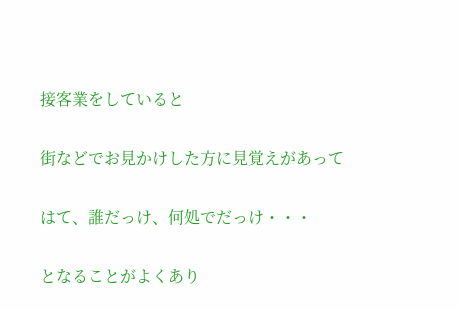接客業をしていると

街などでお見かけした方に見覚えがあって

はて、誰だっけ、何処でだっけ・・・

となることがよくあり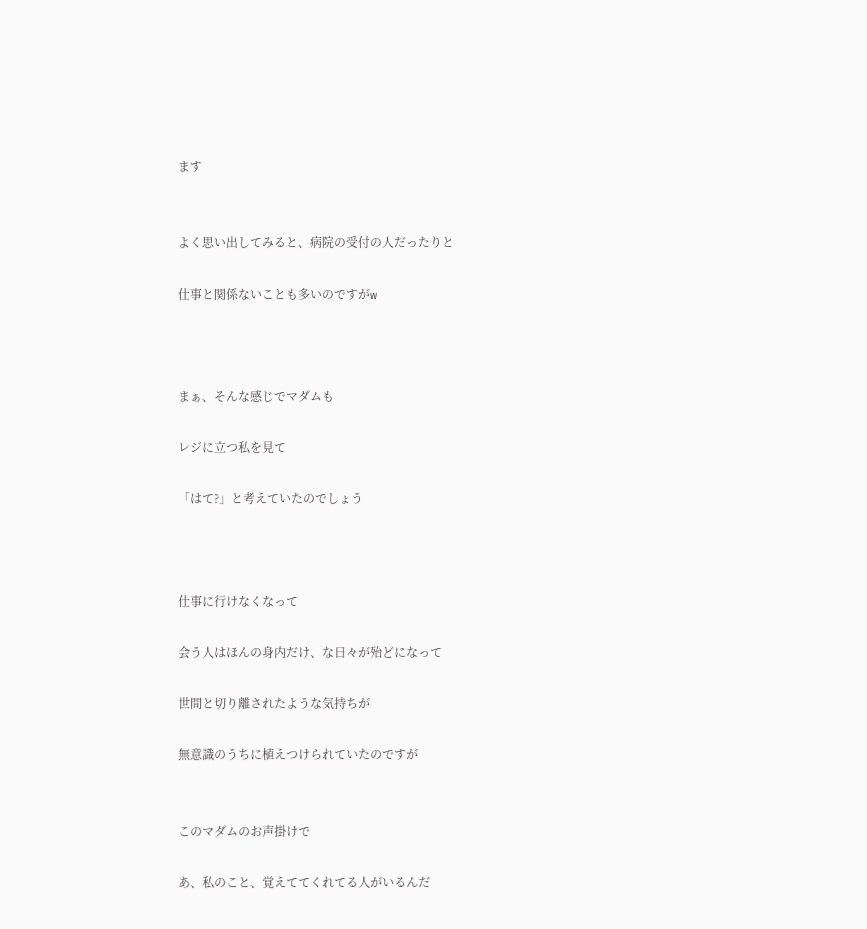ます


よく思い出してみると、病院の受付の人だったりと

仕事と関係ないことも多いのですがw



まぁ、そんな感じでマダムも

レジに立つ私を見て

「はて?」と考えていたのでしょう



仕事に行けなくなって

会う人はほんの身内だけ、な日々が殆どになって

世間と切り離されたような気持ちが

無意識のうちに植えつけられていたのですが


このマダムのお声掛けで

あ、私のこと、覚えててくれてる人がいるんだ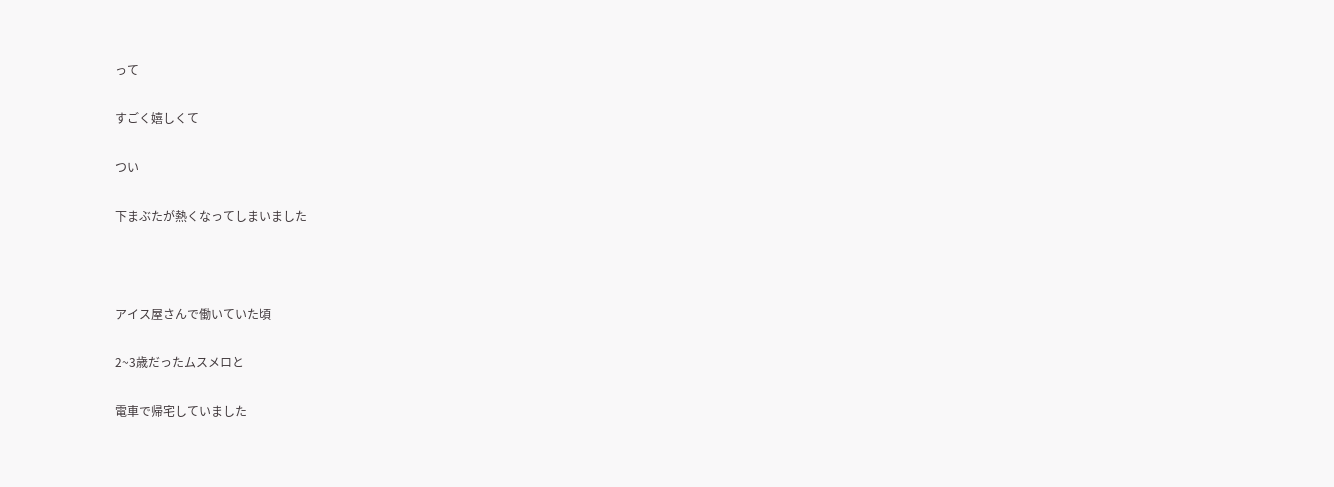って

すごく嬉しくて

つい

下まぶたが熱くなってしまいました



アイス屋さんで働いていた頃

2~3歳だったムスメロと

電車で帰宅していました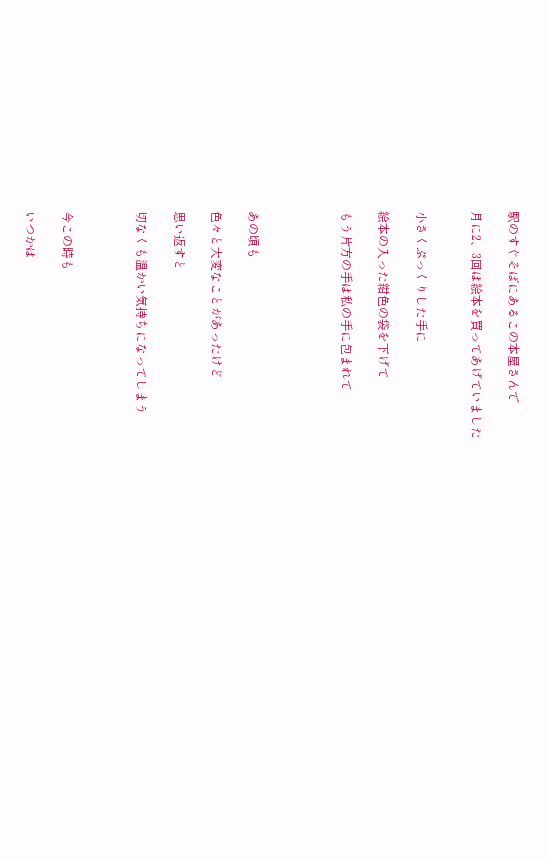駅のすぐそばにあるこの本屋さんで

月に2、3回は絵本を買ってあげていました


小さくぷっくりした手に

絵本の入った紺色の袋を下げて

もう片方の手は私の手に包まれて




あの頃も

色々と大変なことがあったけど

思い返すと

切なくも温かい気持ちになってしまう



今この時も

いつかは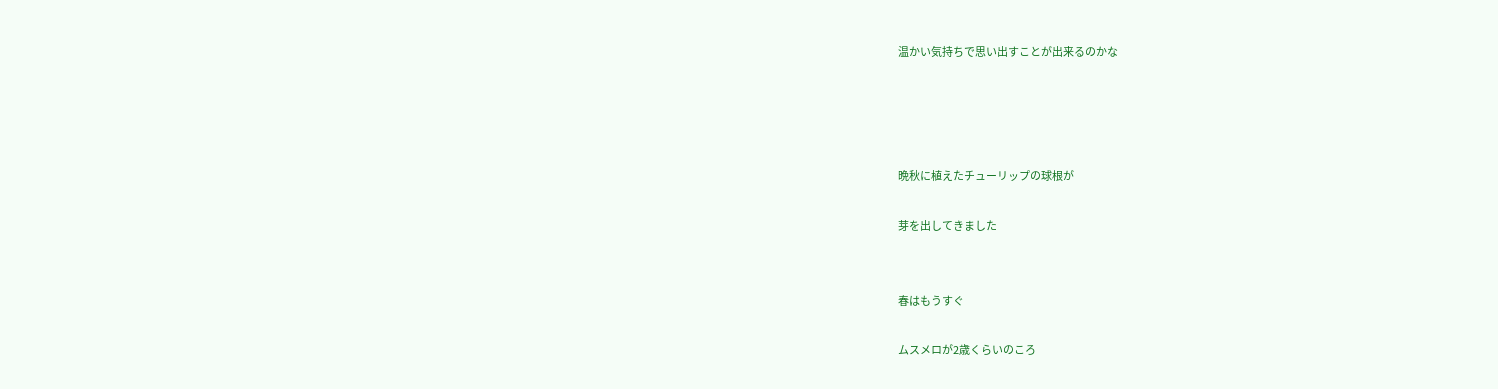温かい気持ちで思い出すことが出来るのかな




晩秋に植えたチューリップの球根が

芽を出してきました


春はもうすぐ

ムスメロが2歳くらいのころ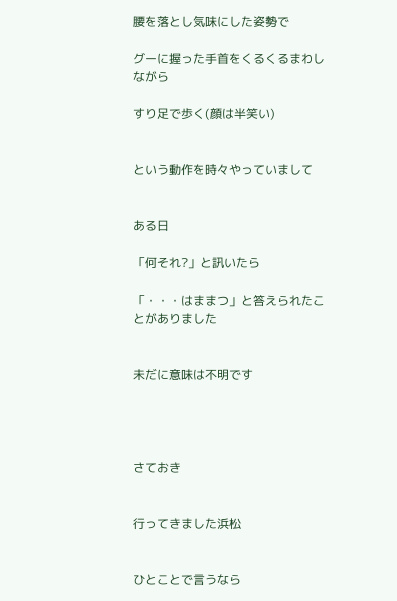腰を落とし気味にした姿勢で

グーに握った手首をくるくるまわしながら

すり足で歩く(顔は半笑い)


という動作を時々やっていまして


ある日

「何それ?」と訊いたら

「・・・はままつ」と答えられたことがありました


未だに意味は不明です




さておき


行ってきました浜松


ひとことで言うなら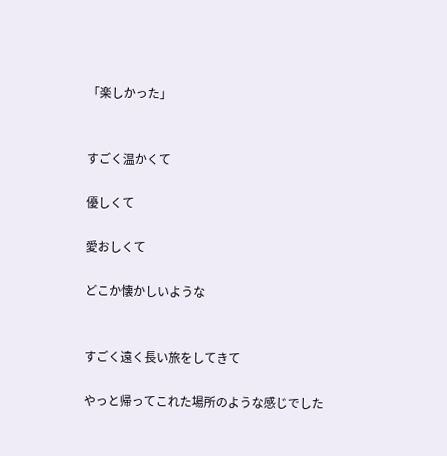「楽しかった」


すごく温かくて

優しくて

愛おしくて

どこか懐かしいような


すごく遠く長い旅をしてきて

やっと帰ってこれた場所のような感じでした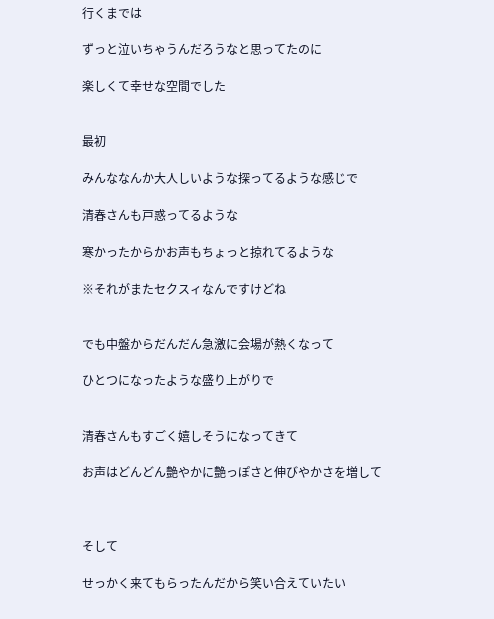行くまでは

ずっと泣いちゃうんだろうなと思ってたのに

楽しくて幸せな空間でした


最初

みんななんか大人しいような探ってるような感じで

清春さんも戸惑ってるような

寒かったからかお声もちょっと掠れてるような

※それがまたセクスィなんですけどね


でも中盤からだんだん急激に会場が熱くなって

ひとつになったような盛り上がりで


清春さんもすごく嬉しそうになってきて

お声はどんどん艶やかに艶っぽさと伸びやかさを増して



そして

せっかく来てもらったんだから笑い合えていたい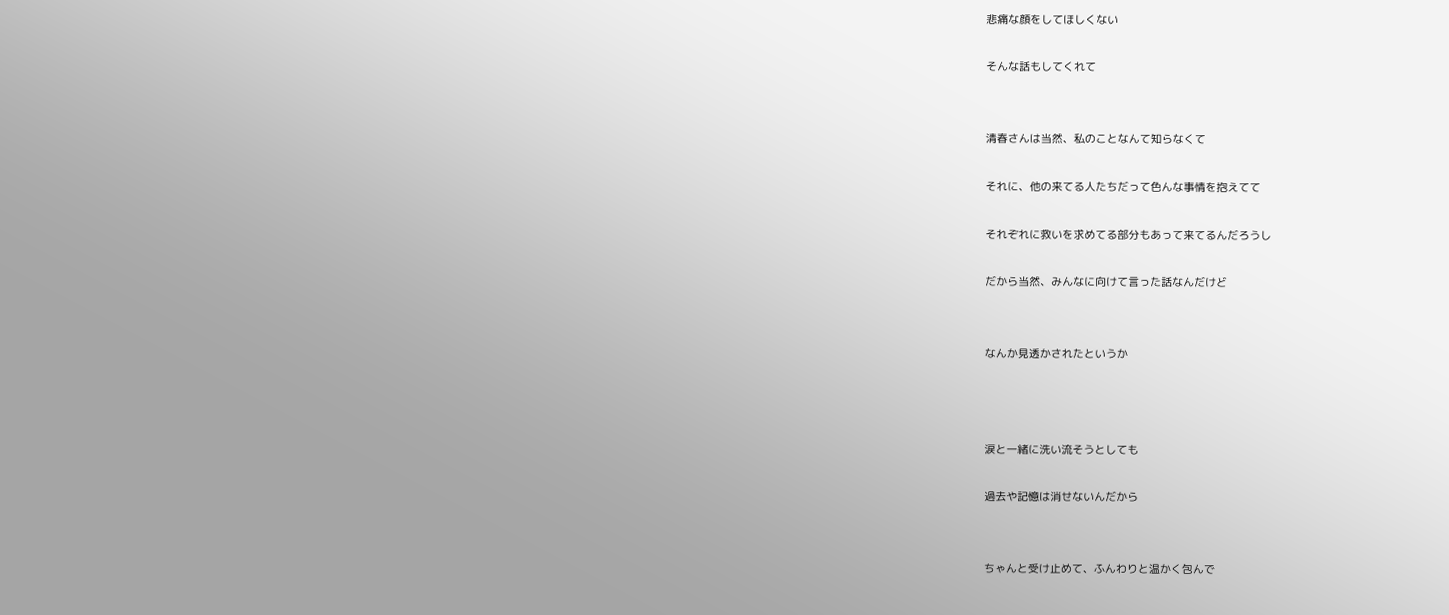悲痛な顔をしてほしくない

そんな話もしてくれて


清春さんは当然、私のことなんて知らなくて

それに、他の来てる人たちだって色んな事情を抱えてて

それぞれに救いを求めてる部分もあって来てるんだろうし

だから当然、みんなに向けて言った話なんだけど


なんか見透かされたというか



涙と一緒に洗い流そうとしても

過去や記憶は消せないんだから


ちゃんと受け止めて、ふんわりと温かく包んで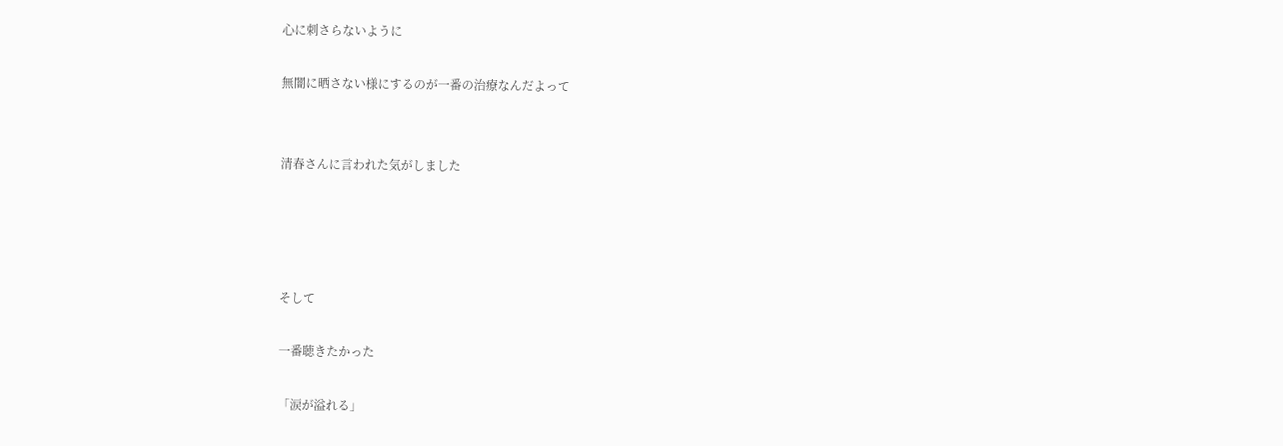心に刺さらないように

無闇に晒さない様にするのが一番の治療なんだよって


清春さんに言われた気がしました




そして

一番聴きたかった

「涙が溢れる」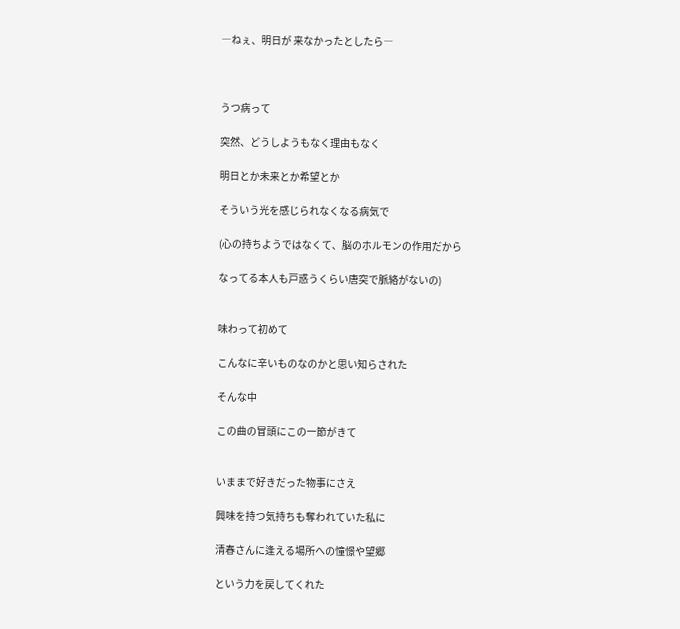―ねぇ、明日が 来なかったとしたら―



うつ病って

突然、どうしようもなく理由もなく

明日とか未来とか希望とか

そういう光を感じられなくなる病気で

(心の持ちようではなくて、脳のホルモンの作用だから

なってる本人も戸惑うくらい唐突で脈絡がないの)


味わって初めて

こんなに辛いものなのかと思い知らされた

そんな中

この曲の冒頭にこの一節がきて


いままで好きだった物事にさえ

興味を持つ気持ちも奪われていた私に

清春さんに逢える場所への憧憬や望郷

という力を戻してくれた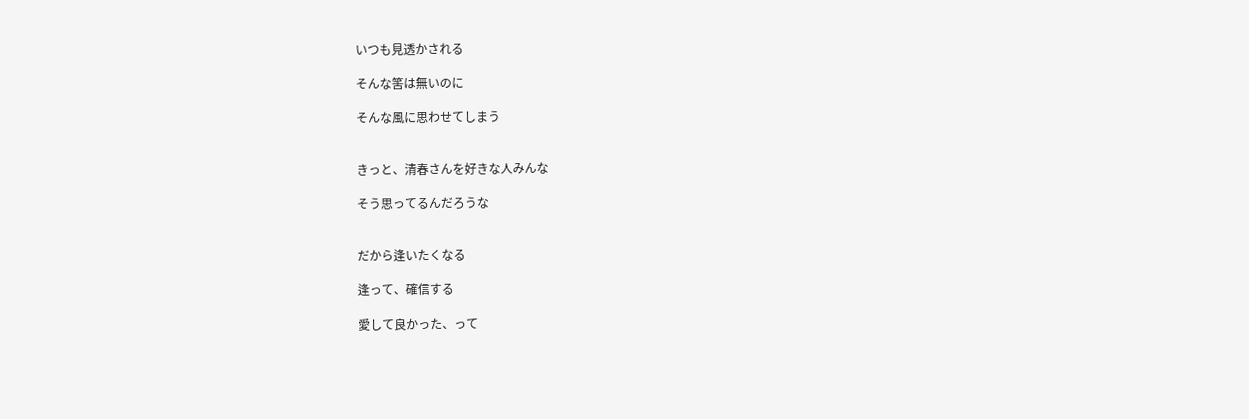いつも見透かされる

そんな筈は無いのに

そんな風に思わせてしまう


きっと、清春さんを好きな人みんな

そう思ってるんだろうな


だから逢いたくなる

逢って、確信する

愛して良かった、って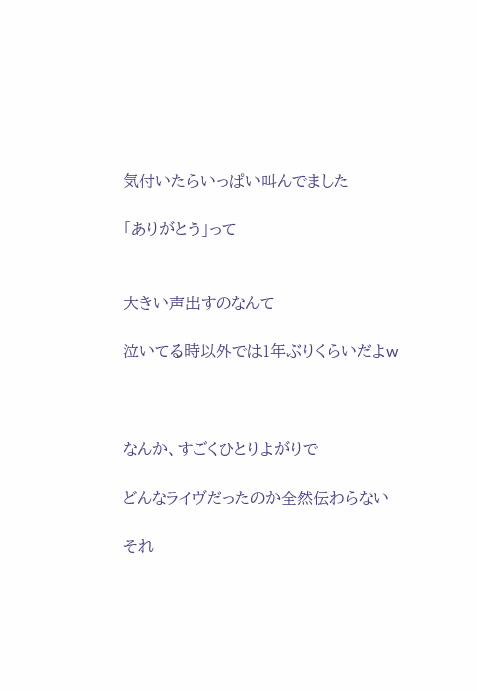気付いたらいっぱい叫んでました

「ありがとう」って


大きい声出すのなんて

泣いてる時以外では1年ぶりくらいだよw



なんか、すごくひとりよがりで

どんなライヴだったのか全然伝わらない

それ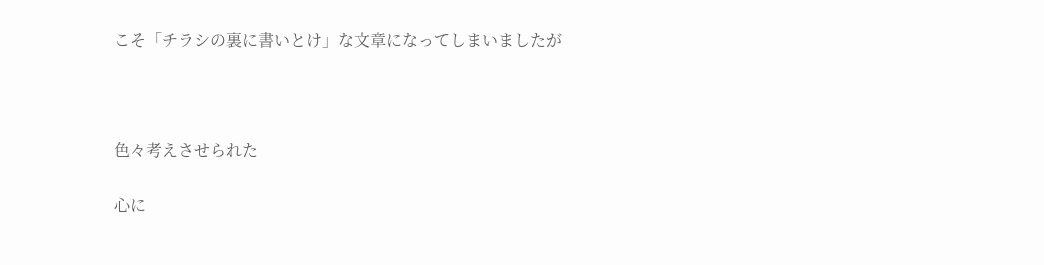こそ「チラシの裏に書いとけ」な文章になってしまいましたが



色々考えさせられた

心に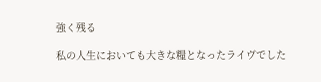強く残る

私の人生においても大きな糧となったライヴでした